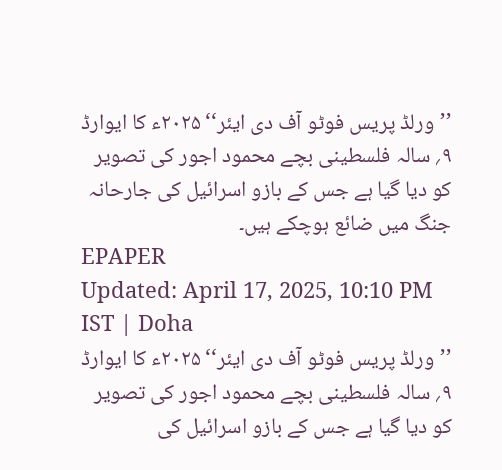’’ورلڈ پریس فوٹو آف دی ایئر‘‘ ۲۰۲۵ء کا ایوارڈ ۹؍ سالہ فلسطینی بچے محمود اجور کی تصویر کو دیا گیا ہے جس کے بازو اسرائیل کی جارحانہ جنگ میں ضائع ہوچکے ہیں۔
EPAPER
Updated: April 17, 2025, 10:10 PM IST | Doha
’’ورلڈ پریس فوٹو آف دی ایئر‘‘ ۲۰۲۵ء کا ایوارڈ ۹؍ سالہ فلسطینی بچے محمود اجور کی تصویر کو دیا گیا ہے جس کے بازو اسرائیل کی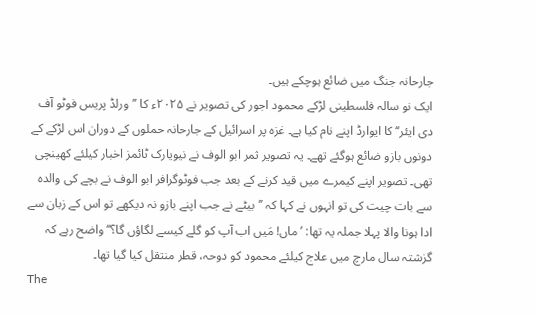جارحانہ جنگ میں ضائع ہوچکے ہیں۔
ایک نو سالہ فلسطینی لڑکے محمود اجور کی تصویر نے ۲۰۲۵ء کا ’’ورلڈ پریس فوٹو آف دی ایئر‘‘ کا ایوارڈ اپنے نام کیا ہے۔ غزہ پر اسرائیل کے جارحانہ حملوں کے دوران اس لڑکے کے دونوں بازو ضائع ہوگئے تھے۔ یہ تصویر ثمر ابو الوف نے نیویارک ٹائمز اخبار کیلئے کھینچی تھی۔ تصویر اپنے کیمرے میں قید کرنے کے بعد جب فوٹوگرافر ابو الوف نے بچے کی والدہ سے بات چیت کی تو انہوں نے کہا کہ ’’بیٹے نے جب اپنے بازو نہ دیکھے تو اس کے زبان سے ادا ہونا والا پہلا جملہ یہ تھا: ’ماں! مَیں اب آپ کو گلے کیسے لگاؤں گا؟‘‘ واضح رہے کہ گزشتہ سال مارچ میں علاج کیلئے محمود کو دوحہ، قطر منتقل کیا گیا تھا۔
The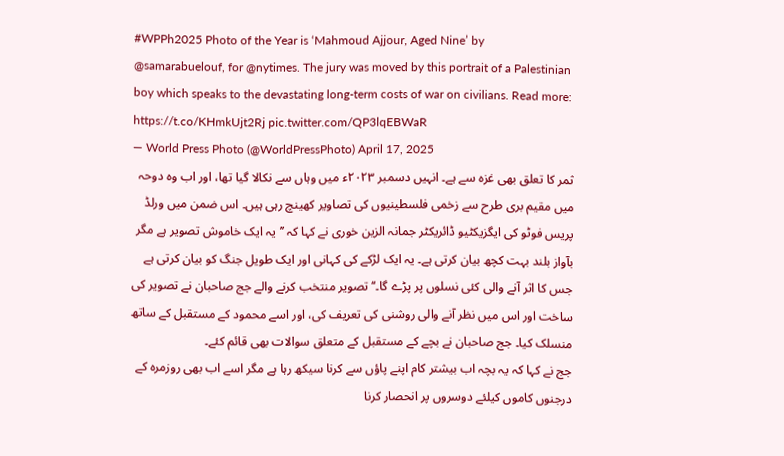#WPPh2025 Photo of the Year is ‘Mahmoud Ajjour, Aged Nine’ by @samarabuelouf, for @nytimes. The jury was moved by this portrait of a Palestinian boy which speaks to the devastating long-term costs of war on civilians. Read more: https://t.co/KHmkUjt2Rj pic.twitter.com/QP3lqEBWaR
— World Press Photo (@WorldPressPhoto) April 17, 2025
ثمر کا تعلق بھی غزہ سے ہے۔ انہیں دسمبر ۲۰۲۳ء میں وہاں سے نکالا گیا تھا، اور اب وہ دوحہ میں مقیم بری طرح سے زخمی فلسطینیوں کی تصاویر کھینچ رہی ہیں۔ اس ضمن میں ورلڈ پریس فوٹو کی ایگزیکٹیو ڈائریکٹر جمانہ الزین خوری نے کہا کہ ’’یہ ایک خاموش تصویر ہے مگر بآواز بلند بہت کچھ بیان کرتی ہے۔ یہ ایک لڑکے کی کہانی اور ایک طویل جنگ کو بیان کرتی ہے جس کا اثر آنے والی کئی نسلوں پر پڑے گا۔‘‘ تصویر منتخب کرنے والے جج صاحبان نے تصویر کی ساخت اور اس میں نظر آنے والی روشنی کی تعریف کی، اور اسے محمود کے مستقبل کے ساتھ منسلک کیا۔ جج صاحبان نے بچے کے مستقبل کے متعلق سوالات بھی قائم کئے۔
جج نے کہا کہ یہ بچہ اب بیشتر کام اپنے پاؤں سے کرنا سیکھ رہا ہے مگر اسے اب بھی روزمرہ کے درجنوں کاموں کیلئے دوسروں پر انحصار کرنا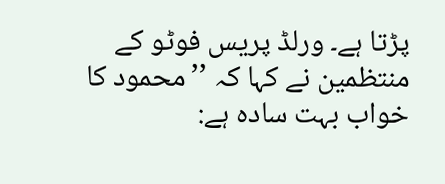پڑتا ہے۔ ورلڈ پریس فوٹو کے منتظمین نے کہا کہ ’’محمود کا خواب بہت سادہ ہے: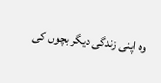وہ اپنی زندگی دیگر بچوں کی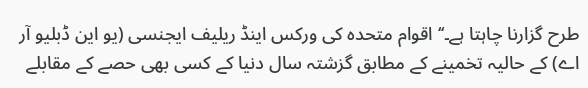طرح گزارنا چاہتا ہے۔‘‘ اقوام متحدہ کی ورکس اینڈ ریلیف ایجنسی (یو این ڈبلیو آر اے) کے حالیہ تخمینے کے مطابق گزشتہ سال دنیا کے کسی بھی حصے کے مقابلے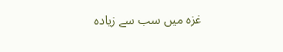غزہ میں سب سے زیادہ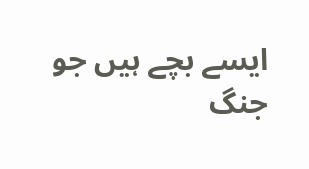ایسے بچے ہیں جو جنگ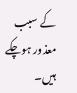کے سبب معذور ہوچکے ہیں۔